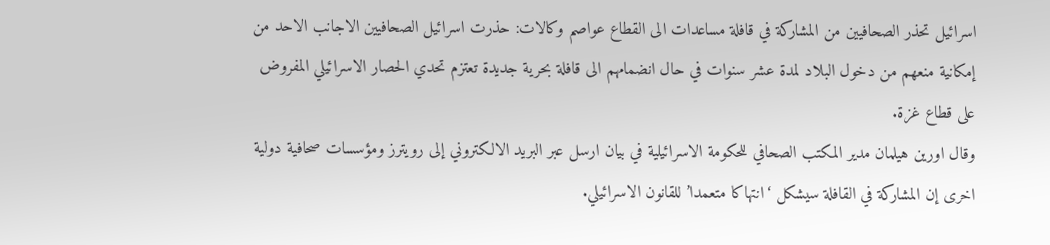اسرائيل تحذر الصحافيين من المشاركة في قافلة مساعدات الى القطاع عواصم وكالات: حذرت اسرائيل الصحافيين الاجانب الاحد من إمكانية منعهم من دخول البلاد لمدة عشر سنوات في حال انضمامهم الى قافلة بحرية جديدة تعتزم تحدي الحصار الاسرائيلي المفروض على قطاع غزة.
وقال اورين هيلمان مدير المكتب الصحافي للحكومة الاسرائيلية في بيان ارسل عبر البريد الالكتروني إلى رويترز ومؤسسات صحافية دولية اخرى إن المشاركة في القافلة سيشكل ‘انتهاكا متعمدا’ للقانون الاسرائيلي.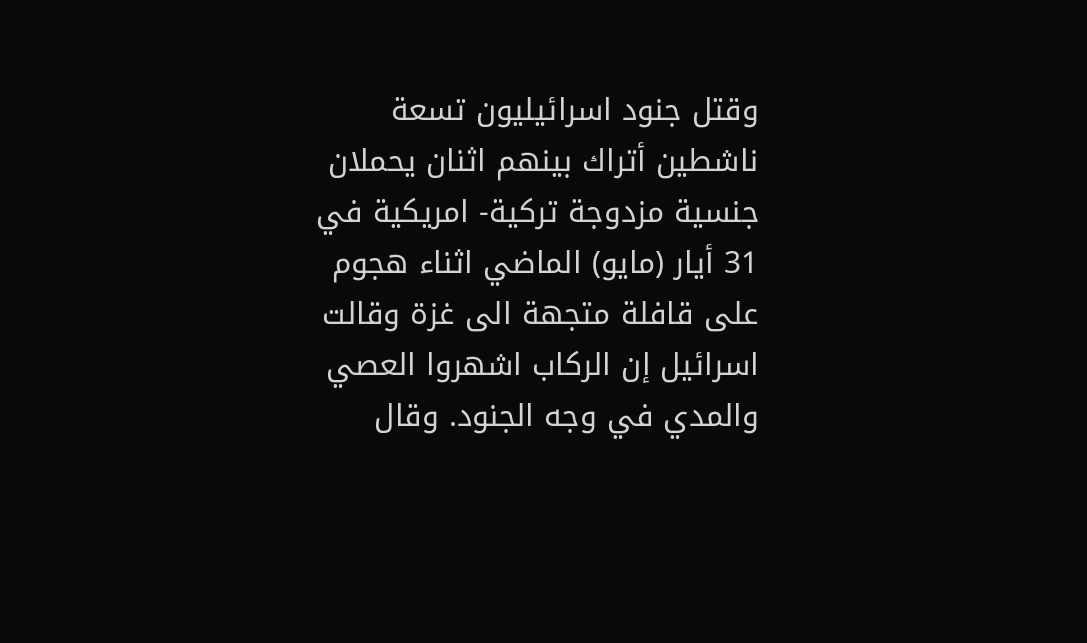وقتل جنود اسرائيليون تسعة ناشطين أتراك بينهم اثنان يحملان جنسية مزدوجة تركية- امريكية في 31 أيار (مايو) الماضي اثناء هجوم على قافلة متجهة الى غزة وقالت اسرائيل إن الركاب اشهروا العصي والمدي في وجه الجنود. وقال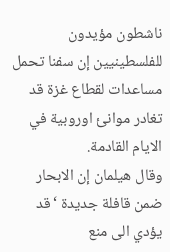ناشطون مؤيدون للفلسطينيين إن سفنا تحمل مساعدات لقطاع غزة قد تغادر موانئ اوروبية في الايام القادمة.
وقال هيلمان إن الابحار ضمن قافلة جديدة ‘قد يؤدي الى منع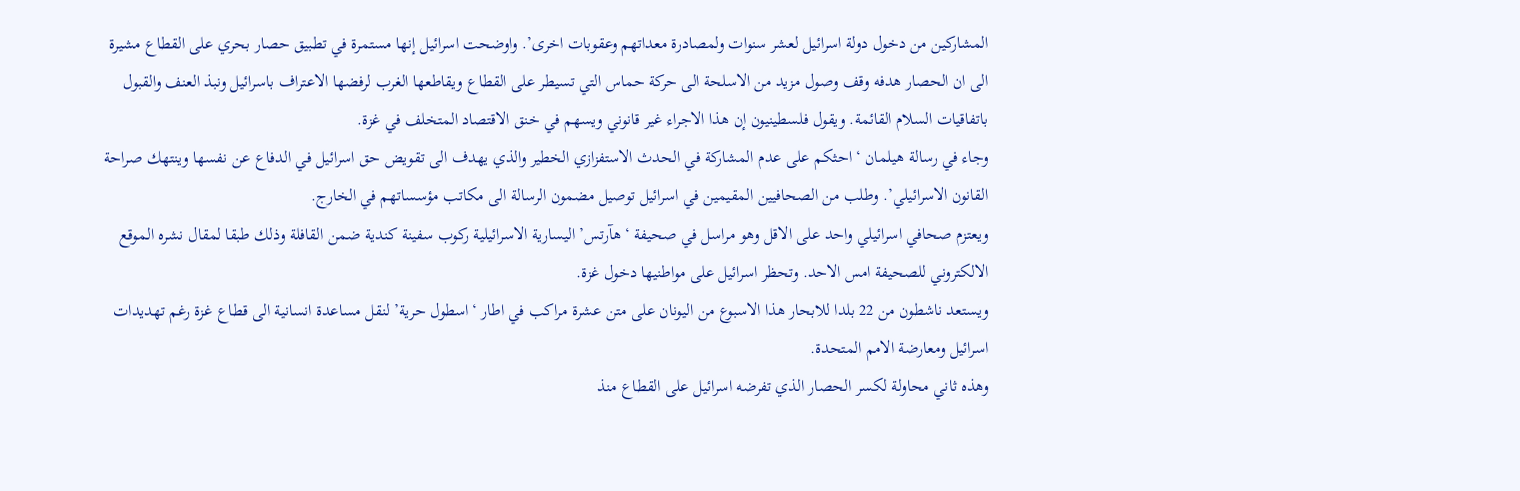المشاركين من دخول دولة اسرائيل لعشر سنوات ولمصادرة معداتهم وعقوبات اخرى’. واوضحت اسرائيل إنها مستمرة في تطبيق حصار بحري على القطاع مشيرة الى ان الحصار هدفه وقف وصول مزيد من الاسلحة الى حركة حماس التي تسيطر على القطاع ويقاطعها الغرب لرفضها الاعتراف باسرائيل ونبذ العنف والقبول باتفاقيات السلام القائمة. ويقول فلسطينيون إن هذا الاجراء غير قانوني ويسهم في خنق الاقتصاد المتخلف في غزة.
وجاء في رسالة هيلمان ‘احثكم على عدم المشاركة في الحدث الاستفزازي الخطير والذي يهدف الى تقويض حق اسرائيل في الدفاع عن نفسها وينتهك صراحة القانون الاسرائيلي’. وطلب من الصحافيين المقيمين في اسرائيل توصيل مضمون الرسالة الى مكاتب مؤسساتهم في الخارج.
ويعتزم صحافي اسرائيلي واحد على الاقل وهو مراسل في صحيفة ‘هآرتس’ اليسارية الاسرائيلية ركوب سفينة كندية ضمن القافلة وذلك طبقا لمقال نشره الموقع الالكتروني للصحيفة امس الاحد. وتحظر اسرائيل على مواطنيها دخول غزة.
ويستعد ناشطون من 22 بلدا للابحار هذا الاسبوع من اليونان على متن عشرة مراكب في اطار ‘اسطول حرية’ لنقل مساعدة انسانية الى قطاع غزة رغم تهديدات اسرائيل ومعارضة الامم المتحدة.
وهذه ثاني محاولة لكسر الحصار الذي تفرضه اسرائيل على القطاع منذ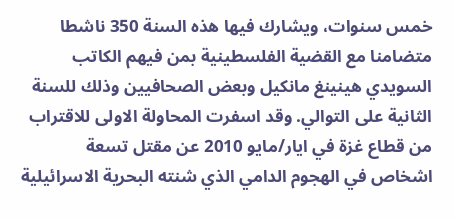خمس سنوات، ويشارك فيها هذه السنة 350 ناشطا متضامنا مع القضية الفلسطينية بمن فيهم الكاتب السويدي هينينغ مانكيل وبعض الصحافيين وذلك للسنة الثانية على التوالي. وقد اسفرت المحاولة الاولى للاقتراب من قطاع غزة في ايار/مايو 2010 عن مقتل تسعة اشخاص في الهجوم الدامي الذي شنته البحرية الاسرائيلية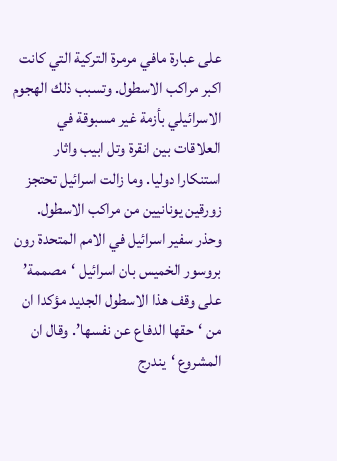على عبارة مافي مرمرة التركية التي كانت اكبر مراكب الاسطول. وتسبب ذلك الهجوم الاسرائيلي بأزمة غير مسبوقة في العلاقات بين انقرة وتل ابيب واثار استنكارا دوليا. وما زالت اسرائيل تحتجز زورقين يونانيين من مراكب الاسطول. وحذر سفير اسرائيل في الامم المتحدة رون بروسور الخميس بان اسرائيل ‘مصممة’ على وقف هذا الاسطول الجديد مؤكدا ان من ‘حقها الدفاع عن نفسها’. وقال ان المشروع ‘يندرج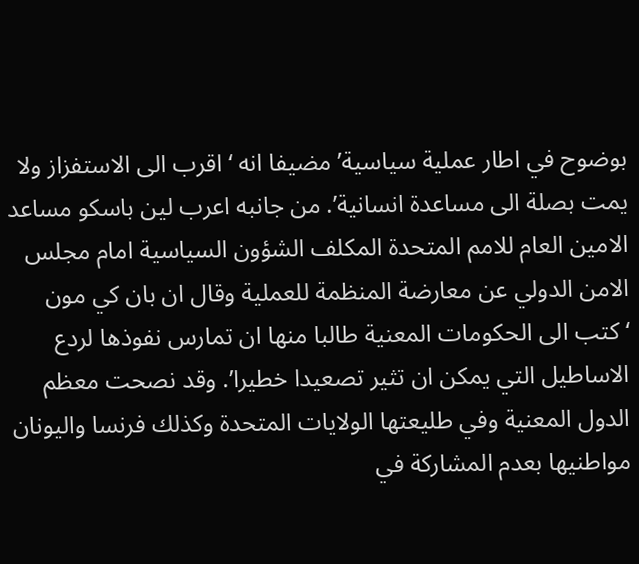بوضوح في اطار عملية سياسية’ مضيفا انه ‘اقرب الى الاستفزاز ولا يمت بصلة الى مساعدة انسانية’. من جانبه اعرب لين باسكو مساعد الامين العام للامم المتحدة المكلف الشؤون السياسية امام مجلس الامن الدولي عن معارضة المنظمة للعملية وقال ان بان كي مون ‘كتب الى الحكومات المعنية طالبا منها ان تمارس نفوذها لردع الاساطيل التي يمكن ان تثير تصعيدا خطيرا’. وقد نصحت معظم الدول المعنية وفي طليعتها الولايات المتحدة وكذلك فرنسا واليونان مواطنيها بعدم المشاركة في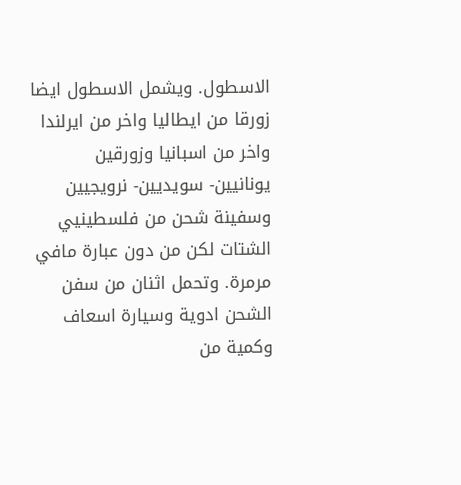الاسطول. ويشمل الاسطول ايضا زورقا من ايطاليا واخر من ايرلندا واخر من اسبانيا وزورقين يونانيين- سويديين- نرويجيين وسفينة شحن من فلسطينيي الشتات لكن من دون عبارة مافي مرمرة. وتحمل اثنان من سفن الشحن ادوية وسيارة اسعاف وكمية من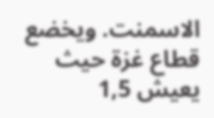الاسمنت. ويخضع قطاع غزة حيث يعيش 1,5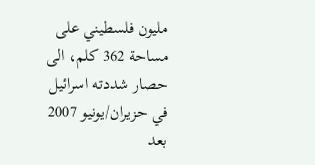مليون فلسطيني على مساحة 362 كلم، الى حصار شددته اسرائيل في حزيران/يونيو 2007 بعد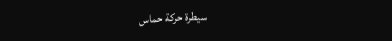سيطرة حركة حماس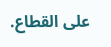على القطاع.